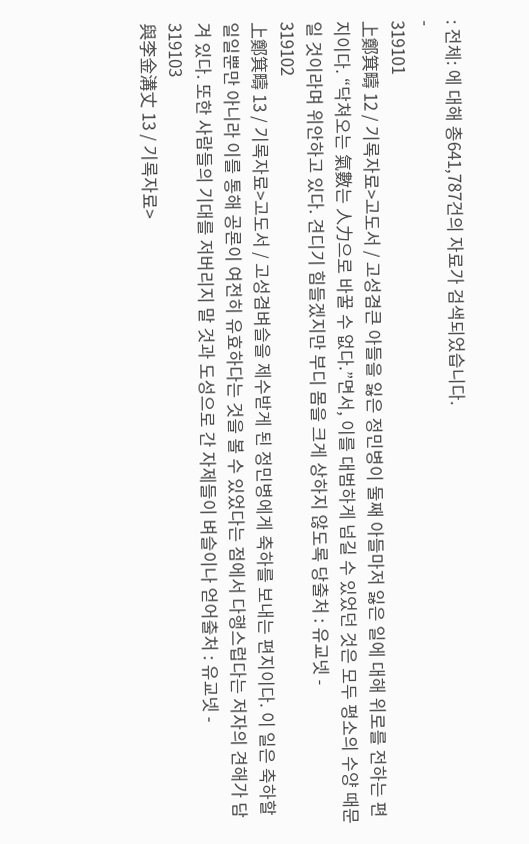: 전체: 에 대해 총641,787건의 자료가 검색되었습니다.
-
319101
上鄭箕疇 12 / 기록자료>고도서 / 고성겸큰 아들을 잃은 정민병이 둘째 아들마저 잃은 일에 대해 위로를 전하는 편지이다. “닥쳐오는 氣數는 人力으로 바꿀 수 없다.”면서, 이를 대범하게 넘길 수 있었던 것은 모두 평소의 수양 때문일 것이라며 위안하고 있다. 견디기 힘들겠지만 부디 몸을 크게 상하지 않도록 당출처 : 유교넷 -
319102
上鄭箕疇 13 / 기록자료>고도서 / 고성겸벼슬을 제수받게 된 정민병에게 축하를 보내는 편지이다. 이 일은 축하할 일일뿐만 아니라 이를 통해 공론이 여전히 유효하다는 것을 볼 수 있었다는 점에서 다행스럽다는 저자의 견해가 담겨 있다. 또한 사람들의 기대를 저버리지 말 것과 도성으로 간 자제들이 벼슬이나 얻어출처 : 유교넷 -
319103
與李金溝丈 13 / 기록자료>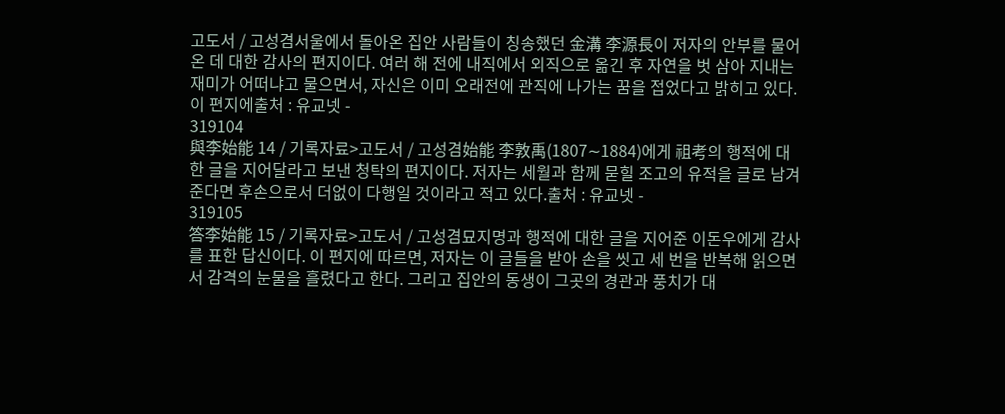고도서 / 고성겸서울에서 돌아온 집안 사람들이 칭송했던 金溝 李源長이 저자의 안부를 물어온 데 대한 감사의 편지이다. 여러 해 전에 내직에서 외직으로 옮긴 후 자연을 벗 삼아 지내는 재미가 어떠냐고 물으면서, 자신은 이미 오래전에 관직에 나가는 꿈을 접었다고 밝히고 있다. 이 편지에출처 : 유교넷 -
319104
與李始能 14 / 기록자료>고도서 / 고성겸始能 李敦禹(1807∼1884)에게 祖考의 행적에 대한 글을 지어달라고 보낸 청탁의 편지이다. 저자는 세월과 함께 묻힐 조고의 유적을 글로 남겨준다면 후손으로서 더없이 다행일 것이라고 적고 있다.출처 : 유교넷 -
319105
答李始能 15 / 기록자료>고도서 / 고성겸묘지명과 행적에 대한 글을 지어준 이돈우에게 감사를 표한 답신이다. 이 편지에 따르면, 저자는 이 글들을 받아 손을 씻고 세 번을 반복해 읽으면서 감격의 눈물을 흘렸다고 한다. 그리고 집안의 동생이 그곳의 경관과 풍치가 대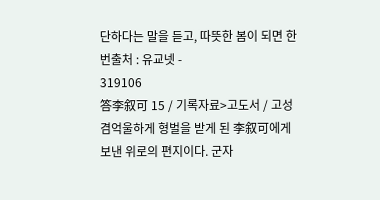단하다는 말을 듣고, 따뜻한 봄이 되면 한 번출처 : 유교넷 -
319106
答李叙可 15 / 기록자료>고도서 / 고성겸억울하게 형벌을 받게 된 李叙可에게 보낸 위로의 편지이다. 군자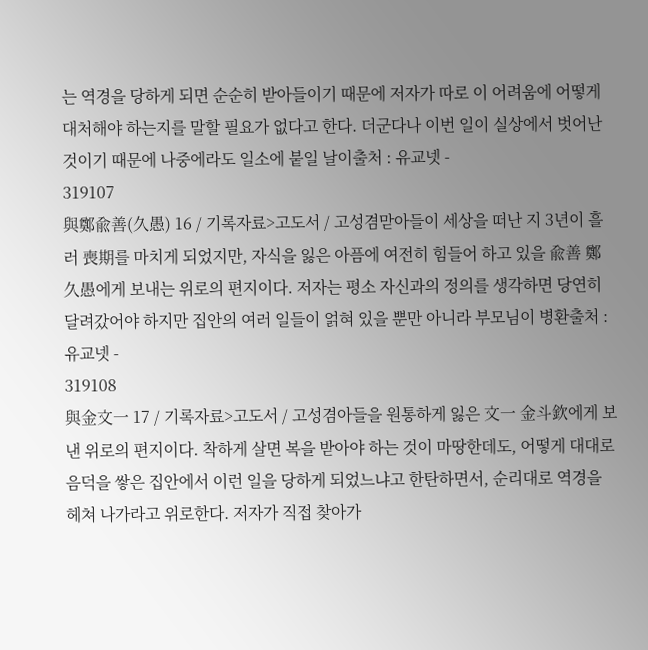는 역경을 당하게 되면 순순히 받아들이기 때문에 저자가 따로 이 어려움에 어떻게 대처해야 하는지를 말할 필요가 없다고 한다. 더군다나 이번 일이 실상에서 벗어난 것이기 때문에 나중에라도 일소에 붙일 날이출처 : 유교넷 -
319107
與鄭兪善(久愚) 16 / 기록자료>고도서 / 고성겸맏아들이 세상을 떠난 지 3년이 흘러 喪期를 마치게 되었지만, 자식을 잃은 아픔에 여전히 힘들어 하고 있을 兪善 鄭久愚에게 보내는 위로의 편지이다. 저자는 평소 자신과의 정의를 생각하면 당연히 달려갔어야 하지만 집안의 여러 일들이 얽혀 있을 뿐만 아니라 부모님이 병환출처 : 유교넷 -
319108
與金文一 17 / 기록자료>고도서 / 고성겸아들을 원통하게 잃은 文一 金斗欽에게 보낸 위로의 편지이다. 착하게 살면 복을 받아야 하는 것이 마땅한데도, 어떻게 대대로 음덕을 쌓은 집안에서 이런 일을 당하게 되었느냐고 한탄하면서, 순리대로 역경을 헤쳐 나가라고 위로한다. 저자가 직접 찾아가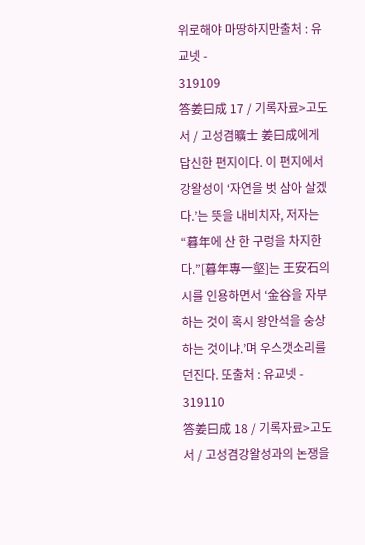위로해야 마땅하지만출처 : 유교넷 -
319109
答姜曰成 17 / 기록자료>고도서 / 고성겸曠士 姜曰成에게 답신한 편지이다. 이 편지에서 강왈성이 ‘자연을 벗 삼아 살겠다.’는 뜻을 내비치자, 저자는 “暮年에 산 한 구렁을 차지한다.”[暮年專一壑]는 王安石의 시를 인용하면서 ‘金谷을 자부하는 것이 혹시 왕안석을 숭상하는 것이냐.’며 우스갯소리를 던진다. 또출처 : 유교넷 -
319110
答姜曰成 18 / 기록자료>고도서 / 고성겸강왈성과의 논쟁을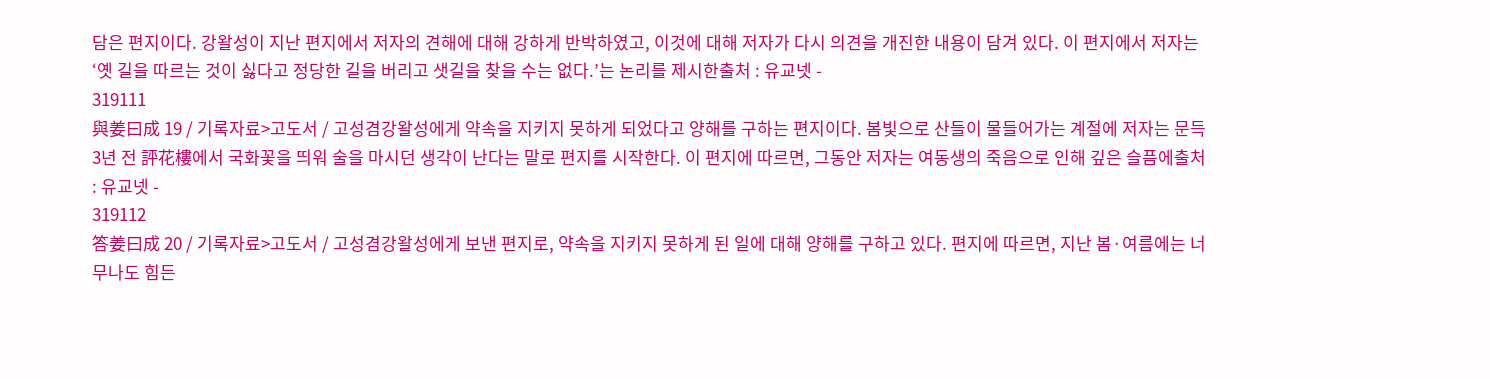담은 편지이다. 강왈성이 지난 편지에서 저자의 견해에 대해 강하게 반박하였고, 이것에 대해 저자가 다시 의견을 개진한 내용이 담겨 있다. 이 편지에서 저자는 ‘옛 길을 따르는 것이 싫다고 정당한 길을 버리고 샛길을 찾을 수는 없다.’는 논리를 제시한출처 : 유교넷 -
319111
與姜曰成 19 / 기록자료>고도서 / 고성겸강왈성에게 약속을 지키지 못하게 되었다고 양해를 구하는 편지이다. 봄빛으로 산들이 물들어가는 계절에 저자는 문득 3년 전 評花樓에서 국화꽃을 띄워 술을 마시던 생각이 난다는 말로 편지를 시작한다. 이 편지에 따르면, 그동안 저자는 여동생의 죽음으로 인해 깊은 슬픔에출처 : 유교넷 -
319112
答姜曰成 20 / 기록자료>고도서 / 고성겸강왈성에게 보낸 편지로, 약속을 지키지 못하게 된 일에 대해 양해를 구하고 있다. 편지에 따르면, 지난 봄·여름에는 너무나도 힘든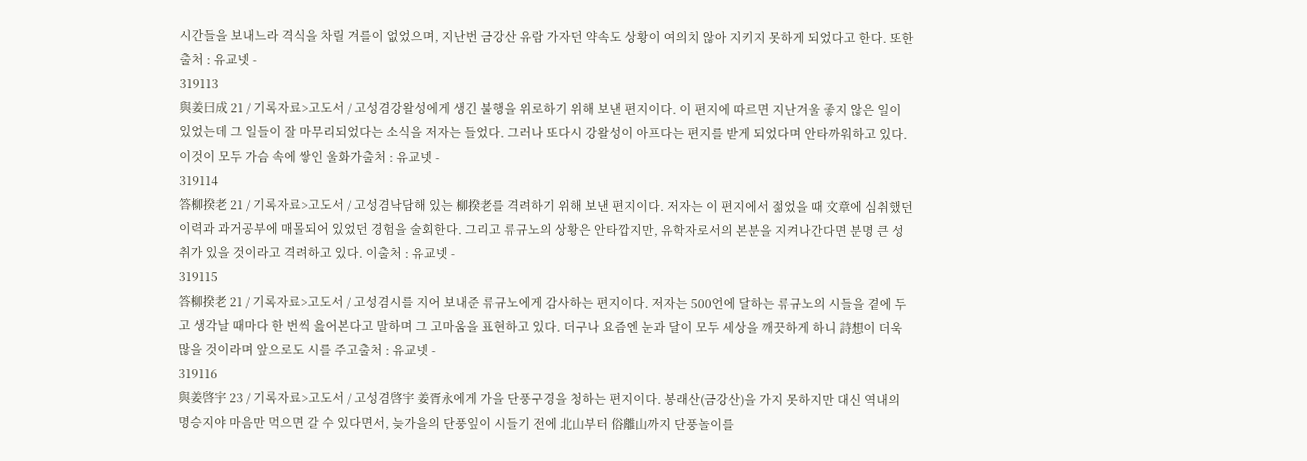시간들을 보내느라 격식을 차릴 겨를이 없었으며, 지난번 금강산 유람 가자던 약속도 상황이 여의치 않아 지키지 못하게 되었다고 한다. 또한출처 : 유교넷 -
319113
與姜曰成 21 / 기록자료>고도서 / 고성겸강왈성에게 생긴 불행을 위로하기 위해 보낸 편지이다. 이 편지에 따르면 지난겨울 좋지 않은 일이 있었는데 그 일들이 잘 마무리되었다는 소식을 저자는 들었다. 그러나 또다시 강왈성이 아프다는 편지를 받게 되었다며 안타까워하고 있다. 이것이 모두 가슴 속에 쌓인 울화가출처 : 유교넷 -
319114
答柳揆老 21 / 기록자료>고도서 / 고성겸낙담해 있는 柳揆老를 격려하기 위해 보낸 편지이다. 저자는 이 편지에서 젊었을 때 文章에 심취했던 이력과 과거공부에 매몰되어 있었던 경험을 술회한다. 그리고 류규노의 상황은 안타깝지만, 유학자로서의 본분을 지켜나간다면 분명 큰 성취가 있을 것이라고 격려하고 있다. 이출처 : 유교넷 -
319115
答柳揆老 21 / 기록자료>고도서 / 고성겸시를 지어 보내준 류규노에게 감사하는 편지이다. 저자는 500언에 달하는 류규노의 시들을 곁에 두고 생각날 때마다 한 번씩 읊어본다고 말하며 그 고마움을 표현하고 있다. 더구나 요즘엔 눈과 달이 모두 세상을 깨끗하게 하니 詩想이 더욱 많을 것이라며 앞으로도 시를 주고출처 : 유교넷 -
319116
與姜啓宇 23 / 기록자료>고도서 / 고성겸啓宇 姜胥永에게 가을 단풍구경을 청하는 편지이다. 봉래산(금강산)을 가지 못하지만 대신 역내의 명승지야 마음만 먹으면 갈 수 있다면서, 늦가을의 단풍잎이 시들기 전에 北山부터 俗離山까지 단풍놀이를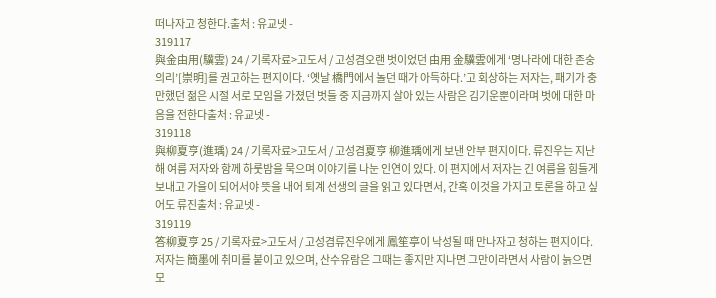떠나자고 청한다.출처 : 유교넷 -
319117
與金由用(驥雲) 24 / 기록자료>고도서 / 고성겸오랜 벗이었던 由用 金驥雲에게 ‘명나라에 대한 존숭 의리’[崇明]를 권고하는 편지이다. ‘옛날 橋門에서 놀던 때가 아득하다.’고 회상하는 저자는, 패기가 충만했던 젊은 시절 서로 모임을 가졌던 벗들 중 지금까지 살아 있는 사람은 김기운뿐이라며 벗에 대한 마음을 전한다출처 : 유교넷 -
319118
與柳夏亨(進瑀) 24 / 기록자료>고도서 / 고성겸夏亨 柳進瑀에게 보낸 안부 편지이다. 류진우는 지난 해 여름 저자와 함께 하룻밤을 묵으며 이야기를 나눈 인연이 있다. 이 편지에서 저자는 긴 여름을 힘들게 보내고 가을이 되어서야 뜻을 내어 퇴계 선생의 글을 읽고 있다면서, 간혹 이것을 가지고 토론을 하고 싶어도 류진출처 : 유교넷 -
319119
答柳夏亨 25 / 기록자료>고도서 / 고성겸류진우에게 鳳笙亭이 낙성될 때 만나자고 청하는 편지이다. 저자는 簡墨에 취미를 붙이고 있으며, 산수유람은 그때는 좋지만 지나면 그만이라면서 사람이 늙으면 모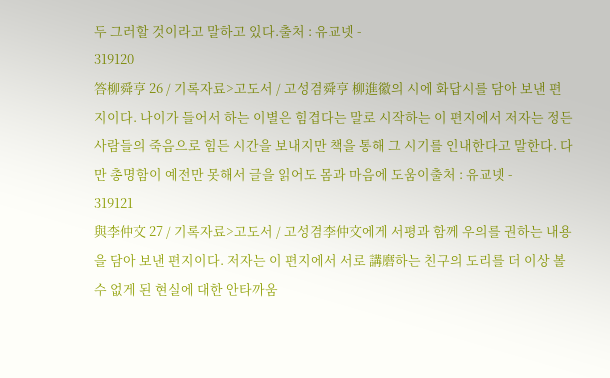두 그러할 것이라고 말하고 있다.출처 : 유교넷 -
319120
答柳舜亨 26 / 기록자료>고도서 / 고성겸舜亨 柳進徽의 시에 화답시를 담아 보낸 편지이다. 나이가 들어서 하는 이별은 힘겹다는 말로 시작하는 이 편지에서 저자는 정든 사람들의 죽음으로 힘든 시간을 보내지만 책을 통해 그 시기를 인내한다고 말한다. 다만 총명함이 예전만 못해서 글을 읽어도 몸과 마음에 도움이출처 : 유교넷 -
319121
與李仲文 27 / 기록자료>고도서 / 고성겸李仲文에게 서평과 함께 우의를 권하는 내용을 담아 보낸 편지이다. 저자는 이 편지에서 서로 講磨하는 친구의 도리를 더 이상 볼 수 없게 된 현실에 대한 안타까움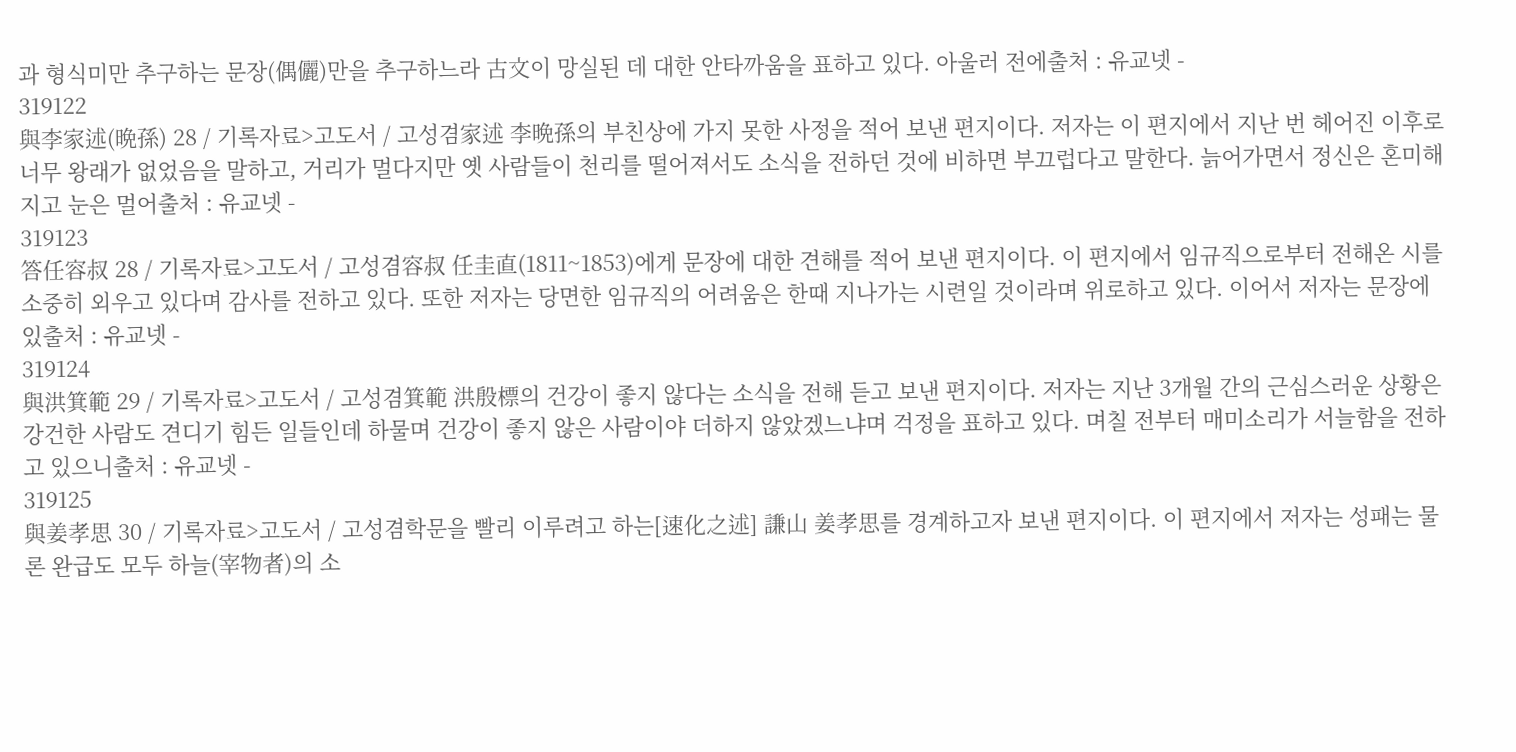과 형식미만 추구하는 문장(偶儷)만을 추구하느라 古文이 망실된 데 대한 안타까움을 표하고 있다. 아울러 전에출처 : 유교넷 -
319122
與李家述(晩孫) 28 / 기록자료>고도서 / 고성겸家述 李晩孫의 부친상에 가지 못한 사정을 적어 보낸 편지이다. 저자는 이 편지에서 지난 번 헤어진 이후로 너무 왕래가 없었음을 말하고, 거리가 멀다지만 옛 사람들이 천리를 떨어져서도 소식을 전하던 것에 비하면 부끄럽다고 말한다. 늙어가면서 정신은 혼미해지고 눈은 멀어출처 : 유교넷 -
319123
答任容叔 28 / 기록자료>고도서 / 고성겸容叔 任圭直(1811~1853)에게 문장에 대한 견해를 적어 보낸 편지이다. 이 편지에서 임규직으로부터 전해온 시를 소중히 외우고 있다며 감사를 전하고 있다. 또한 저자는 당면한 임규직의 어려움은 한때 지나가는 시련일 것이라며 위로하고 있다. 이어서 저자는 문장에 있출처 : 유교넷 -
319124
與洪箕範 29 / 기록자료>고도서 / 고성겸箕範 洪殷標의 건강이 좋지 않다는 소식을 전해 듣고 보낸 편지이다. 저자는 지난 3개월 간의 근심스러운 상황은 강건한 사람도 견디기 힘든 일들인데 하물며 건강이 좋지 않은 사람이야 더하지 않았겠느냐며 걱정을 표하고 있다. 며칠 전부터 매미소리가 서늘함을 전하고 있으니출처 : 유교넷 -
319125
與姜孝思 30 / 기록자료>고도서 / 고성겸학문을 빨리 이루려고 하는[速化之述] 謙山 姜孝思를 경계하고자 보낸 편지이다. 이 편지에서 저자는 성패는 물론 완급도 모두 하늘(宰物者)의 소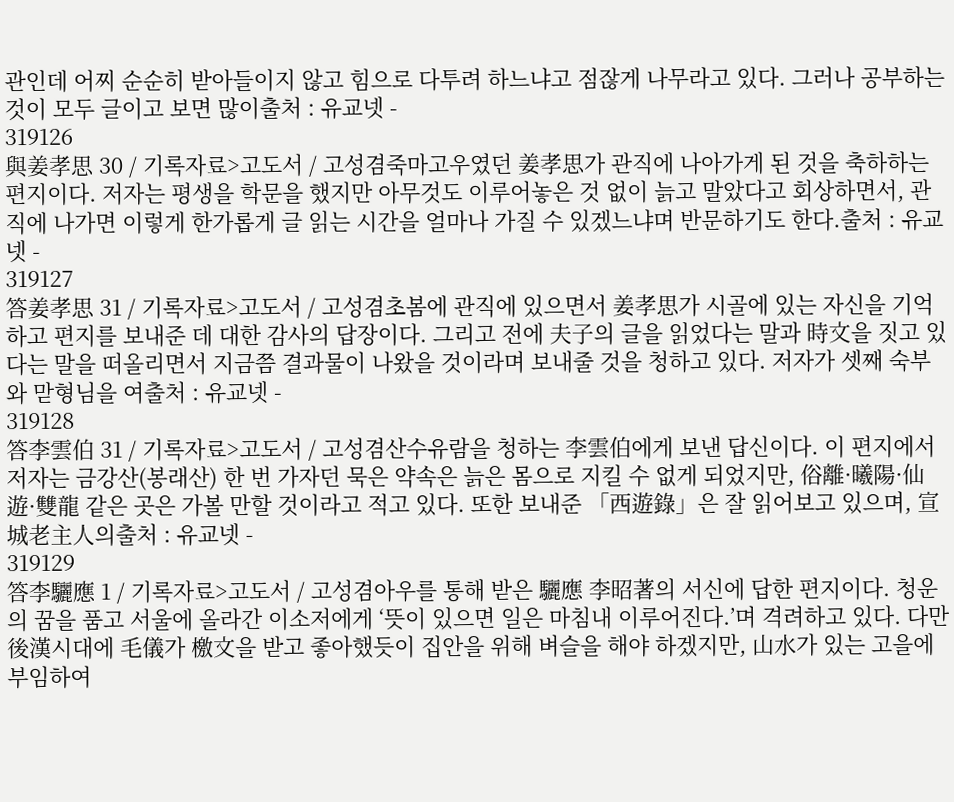관인데 어찌 순순히 받아들이지 않고 힘으로 다투려 하느냐고 점잖게 나무라고 있다. 그러나 공부하는 것이 모두 글이고 보면 많이출처 : 유교넷 -
319126
與姜孝思 30 / 기록자료>고도서 / 고성겸죽마고우였던 姜孝思가 관직에 나아가게 된 것을 축하하는 편지이다. 저자는 평생을 학문을 했지만 아무것도 이루어놓은 것 없이 늙고 말았다고 회상하면서, 관직에 나가면 이렇게 한가롭게 글 읽는 시간을 얼마나 가질 수 있겠느냐며 반문하기도 한다.출처 : 유교넷 -
319127
答姜孝思 31 / 기록자료>고도서 / 고성겸초봄에 관직에 있으면서 姜孝思가 시골에 있는 자신을 기억하고 편지를 보내준 데 대한 감사의 답장이다. 그리고 전에 夫子의 글을 읽었다는 말과 時文을 짓고 있다는 말을 떠올리면서 지금쯤 결과물이 나왔을 것이라며 보내줄 것을 청하고 있다. 저자가 셋째 숙부와 맏형님을 여출처 : 유교넷 -
319128
答李雲伯 31 / 기록자료>고도서 / 고성겸산수유람을 청하는 李雲伯에게 보낸 답신이다. 이 편지에서 저자는 금강산(봉래산) 한 번 가자던 묵은 약속은 늙은 몸으로 지킬 수 없게 되었지만, 俗離·曦陽·仙遊·雙龍 같은 곳은 가볼 만할 것이라고 적고 있다. 또한 보내준 「西遊錄」은 잘 읽어보고 있으며, 宣城老主人의출처 : 유교넷 -
319129
答李驪應 1 / 기록자료>고도서 / 고성겸아우를 통해 받은 驪應 李昭著의 서신에 답한 편지이다. 청운의 꿈을 품고 서울에 올라간 이소저에게 ‘뜻이 있으면 일은 마침내 이루어진다.’며 격려하고 있다. 다만 後漢시대에 毛儀가 檄文을 받고 좋아했듯이 집안을 위해 벼슬을 해야 하겠지만, 山水가 있는 고을에 부임하여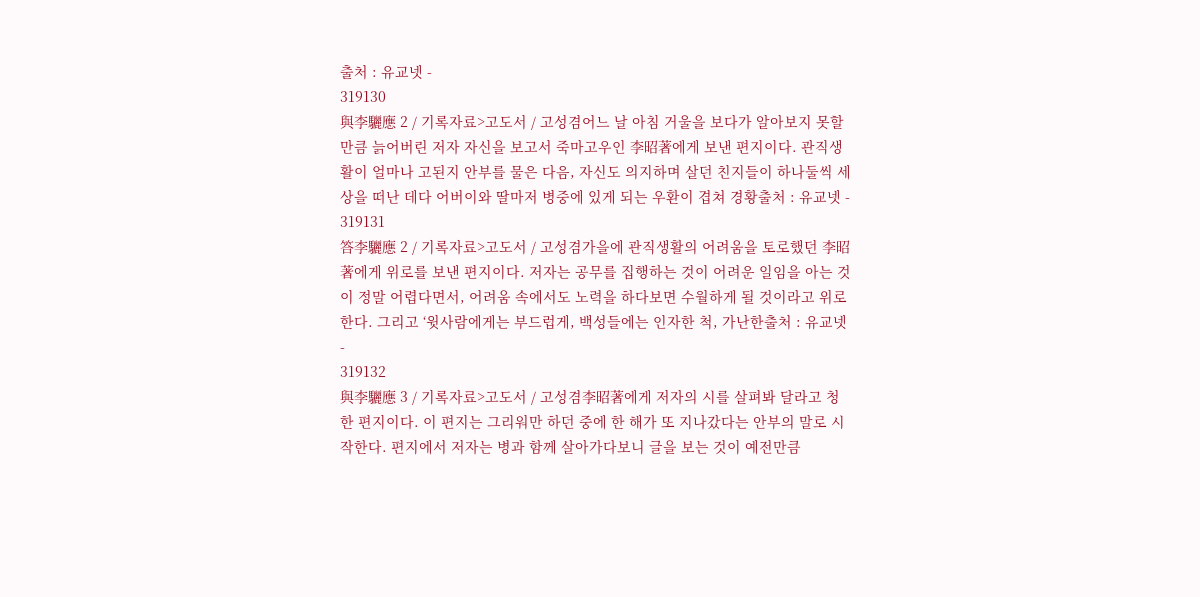출처 : 유교넷 -
319130
與李驪應 2 / 기록자료>고도서 / 고성겸어느 날 아침 거울을 보다가 알아보지 못할 만큼 늙어버린 저자 자신을 보고서 죽마고우인 李昭著에게 보낸 편지이다. 관직생활이 얼마나 고된지 안부를 물은 다음, 자신도 의지하며 살던 친지들이 하나둘씩 세상을 떠난 데다 어버이와 딸마저 병중에 있게 되는 우환이 겹쳐 경황출처 : 유교넷 -
319131
答李驪應 2 / 기록자료>고도서 / 고성겸가을에 관직생활의 어려움을 토로했던 李昭著에게 위로를 보낸 편지이다. 저자는 공무를 집행하는 것이 어려운 일임을 아는 것이 정말 어렵다면서, 어려움 속에서도 노력을 하다보면 수월하게 될 것이라고 위로한다. 그리고 ‘윗사람에게는 부드럽게, 백성들에는 인자한 척, 가난한출처 : 유교넷 -
319132
與李驪應 3 / 기록자료>고도서 / 고성겸李昭著에게 저자의 시를 살펴봐 달라고 청한 편지이다. 이 편지는 그리워만 하던 중에 한 해가 또 지나갔다는 안부의 말로 시작한다. 편지에서 저자는 병과 함께 살아가다보니 글을 보는 것이 예전만큼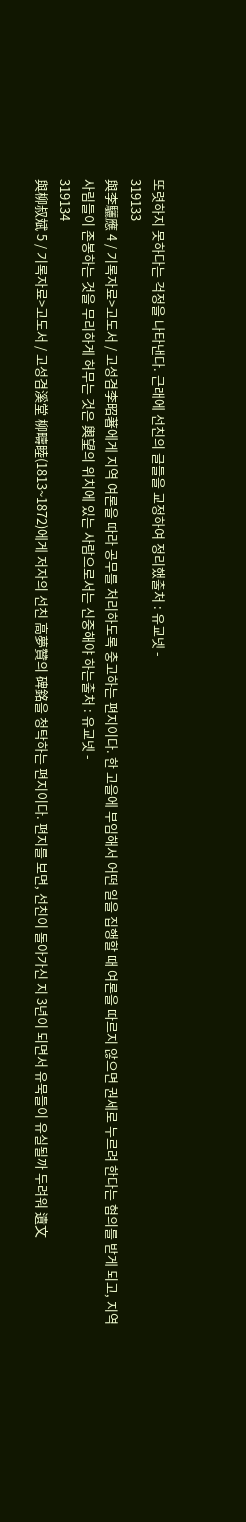또렷하지 못하다는 걱정을 나타낸다. 근래에 선친의 글들을 교정하여 정리했출처 : 유교넷 -
319133
與李驪應 4 / 기록자료>고도서 / 고성겸李昭著에게 지역 여론을 따라 공무를 처리하도록 충고하는 편지이다. 한 고을에 부임해서 어떤 일을 집행할 때 여론을 따르지 않으면 권세로 누르려 한다는 혐의를 받게 되고, 지역 사림들이 존봉하는 것을 무리하게 허무는 것은 輿望의 위치에 있는 사람으로서는 신중해야 하는출처 : 유교넷 -
319134
與柳叔斌 5 / 기록자료>고도서 / 고성겸溪堂 柳疇睦(1813~1872)에게 저자의 선친 高夢贊의 碑銘을 청탁하는 편지이다. 편지를 보면, 선친이 돌아가신 지 3년이 되면서 유묵들이 유실될까 두려워 遺文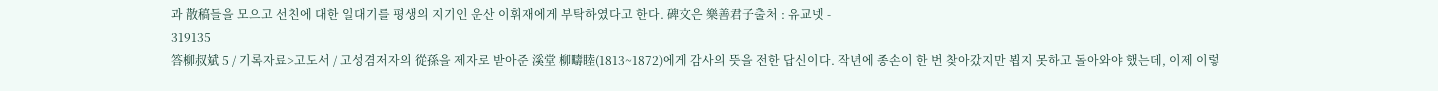과 散稿들을 모으고 선친에 대한 일대기를 평생의 지기인 운산 이휘재에게 부탁하였다고 한다. 碑文은 樂善君子출처 : 유교넷 -
319135
答柳叔斌 5 / 기록자료>고도서 / 고성겸저자의 從孫을 제자로 받아준 溪堂 柳疇睦(1813~1872)에게 감사의 뜻을 전한 답신이다. 작년에 종손이 한 번 찾아갔지만 뵙지 못하고 돌아와야 했는데, 이제 이렇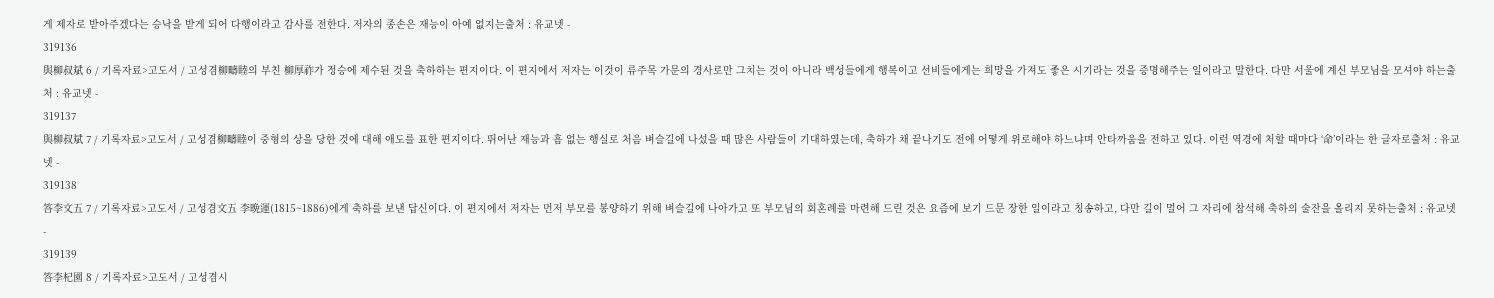게 제자로 받아주겠다는 승낙을 받게 되어 다행이라고 감사를 전한다. 저자의 종손은 재능이 아예 없지는출처 : 유교넷 -
319136
與柳叔斌 6 / 기록자료>고도서 / 고성겸柳疇睦의 부친 柳厚祚가 정승에 제수된 것을 축하하는 편지이다. 이 편지에서 저자는 이것이 류주목 가문의 경사로만 그치는 것이 아니라 백성들에게 행복이고 선비들에게는 희망을 가져도 좋은 시기라는 것을 증명해주는 일이라고 말한다. 다만 서울에 계신 부모님을 모셔야 하는출처 : 유교넷 -
319137
與柳叔斌 7 / 기록자료>고도서 / 고성겸柳疇睦이 중형의 상을 당한 것에 대해 애도를 표한 편지이다. 뛰어난 재능과 흠 없는 행실로 처음 벼슬길에 나섰을 때 많은 사람들이 기대하였는데, 축하가 채 끝나기도 전에 어떻게 위로해야 하느냐며 안타까움을 전하고 있다. 이런 역경에 처할 때마다 ‘命’이라는 한 글자로출처 : 유교넷 -
319138
答李文五 7 / 기록자료>고도서 / 고성겸文五 李晩運(1815~1886)에게 축하를 보낸 답신이다. 이 편지에서 저자는 먼저 부모를 봉양하기 위해 벼슬길에 나아가고 또 부모님의 회혼례를 마련해 드린 것은 요즘에 보기 드문 장한 일이라고 칭송하고, 다만 길이 멀어 그 자리에 참석해 축하의 술잔을 올리지 못하는출처 : 유교넷 -
319139
答李杞園 8 / 기록자료>고도서 / 고성겸시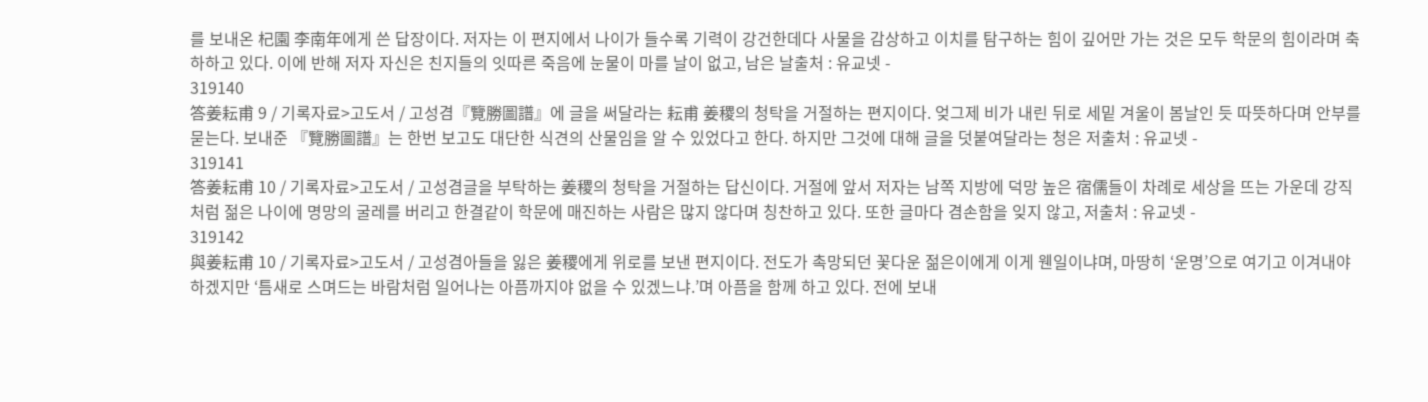를 보내온 杞園 李南年에게 쓴 답장이다. 저자는 이 편지에서 나이가 들수록 기력이 강건한데다 사물을 감상하고 이치를 탐구하는 힘이 깊어만 가는 것은 모두 학문의 힘이라며 축하하고 있다. 이에 반해 저자 자신은 친지들의 잇따른 죽음에 눈물이 마를 날이 없고, 남은 날출처 : 유교넷 -
319140
答姜耘甫 9 / 기록자료>고도서 / 고성겸『覽勝圖譜』에 글을 써달라는 耘甫 姜稷의 청탁을 거절하는 편지이다. 엊그제 비가 내린 뒤로 세밑 겨울이 봄날인 듯 따뜻하다며 안부를 묻는다. 보내준 『覽勝圖譜』는 한번 보고도 대단한 식견의 산물임을 알 수 있었다고 한다. 하지만 그것에 대해 글을 덧붙여달라는 청은 저출처 : 유교넷 -
319141
答姜耘甫 10 / 기록자료>고도서 / 고성겸글을 부탁하는 姜稷의 청탁을 거절하는 답신이다. 거절에 앞서 저자는 남쪽 지방에 덕망 높은 宿儒들이 차례로 세상을 뜨는 가운데 강직처럼 젊은 나이에 명망의 굴레를 버리고 한결같이 학문에 매진하는 사람은 많지 않다며 칭찬하고 있다. 또한 글마다 겸손함을 잊지 않고, 저출처 : 유교넷 -
319142
與姜耘甫 10 / 기록자료>고도서 / 고성겸아들을 잃은 姜稷에게 위로를 보낸 편지이다. 전도가 촉망되던 꽃다운 젊은이에게 이게 웬일이냐며, 마땅히 ‘운명’으로 여기고 이겨내야 하겠지만 ‘틈새로 스며드는 바람처럼 일어나는 아픔까지야 없을 수 있겠느냐.’며 아픔을 함께 하고 있다. 전에 보내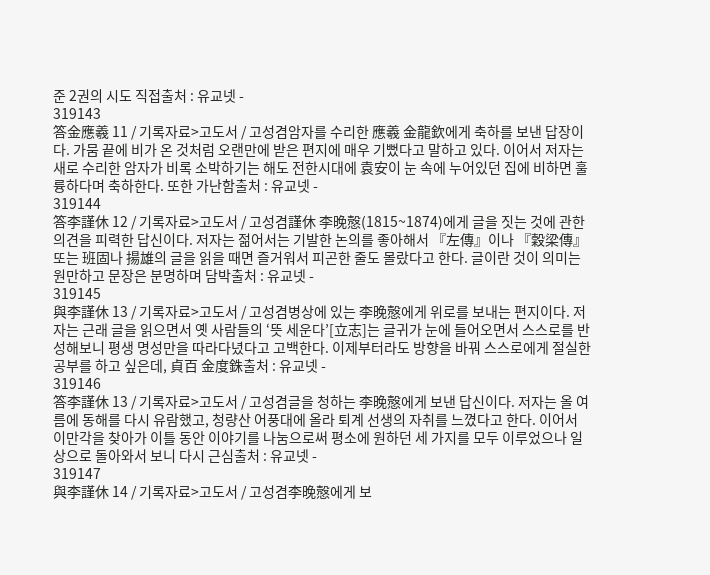준 2권의 시도 직접출처 : 유교넷 -
319143
答金應羲 11 / 기록자료>고도서 / 고성겸암자를 수리한 應羲 金龍欽에게 축하를 보낸 답장이다. 가뭄 끝에 비가 온 것처럼 오랜만에 받은 편지에 매우 기뻤다고 말하고 있다. 이어서 저자는 새로 수리한 암자가 비록 소박하기는 해도 전한시대에 袁安이 눈 속에 누어있던 집에 비하면 훌륭하다며 축하한다. 또한 가난함출처 : 유교넷 -
319144
答李謹休 12 / 기록자료>고도서 / 고성겸謹休 李晩慤(1815~1874)에게 글을 짓는 것에 관한 의견을 피력한 답신이다. 저자는 젊어서는 기발한 논의를 좋아해서 『左傳』이나 『穀梁傳』 또는 班固나 揚雄의 글을 읽을 때면 즐거워서 피곤한 줄도 몰랐다고 한다. 글이란 것이 의미는 원만하고 문장은 분명하며 담박출처 : 유교넷 -
319145
與李謹休 13 / 기록자료>고도서 / 고성겸병상에 있는 李晩慤에게 위로를 보내는 편지이다. 저자는 근래 글을 읽으면서 옛 사람들의 ‘뜻 세운다’[立志]는 글귀가 눈에 들어오면서 스스로를 반성해보니 평생 명성만을 따라다녔다고 고백한다. 이제부터라도 방향을 바꿔 스스로에게 절실한 공부를 하고 싶은데, 貞百 金度銖출처 : 유교넷 -
319146
答李謹休 13 / 기록자료>고도서 / 고성겸글을 청하는 李晩慤에게 보낸 답신이다. 저자는 올 여름에 동해를 다시 유람했고, 청량산 어풍대에 올라 퇴계 선생의 자취를 느꼈다고 한다. 이어서 이만각을 찾아가 이틀 동안 이야기를 나눔으로써 평소에 원하던 세 가지를 모두 이루었으나 일상으로 돌아와서 보니 다시 근심출처 : 유교넷 -
319147
與李謹休 14 / 기록자료>고도서 / 고성겸李晩慤에게 보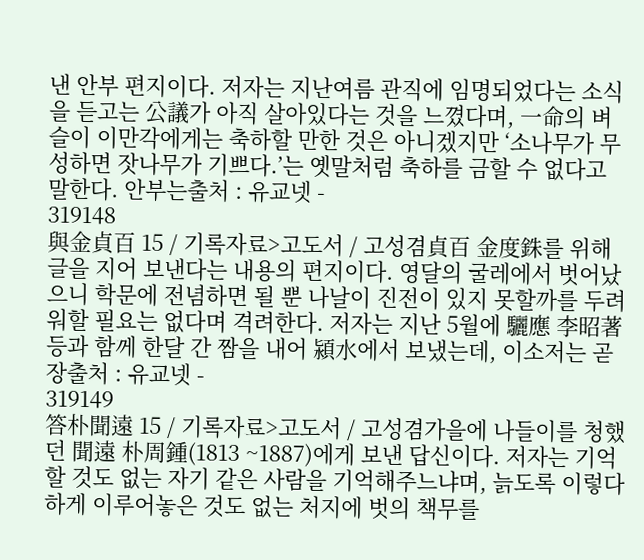낸 안부 편지이다. 저자는 지난여름 관직에 임명되었다는 소식을 듣고는 公議가 아직 살아있다는 것을 느꼈다며, 一命의 벼슬이 이만각에게는 축하할 만한 것은 아니겠지만 ‘소나무가 무성하면 잣나무가 기쁘다.’는 옛말처럼 축하를 금할 수 없다고 말한다. 안부는출처 : 유교넷 -
319148
與金貞百 15 / 기록자료>고도서 / 고성겸貞百 金度銖를 위해 글을 지어 보낸다는 내용의 편지이다. 영달의 굴레에서 벗어났으니 학문에 전념하면 될 뿐 나날이 진전이 있지 못할까를 두려워할 필요는 없다며 격려한다. 저자는 지난 5월에 驪應 李昭著 등과 함께 한달 간 짬을 내어 潁水에서 보냈는데, 이소저는 곧장출처 : 유교넷 -
319149
答朴聞遠 15 / 기록자료>고도서 / 고성겸가을에 나들이를 청했던 聞遠 朴周鍾(1813 ~1887)에게 보낸 답신이다. 저자는 기억할 것도 없는 자기 같은 사람을 기억해주느냐며, 늙도록 이렇다 하게 이루어놓은 것도 없는 처지에 벗의 책무를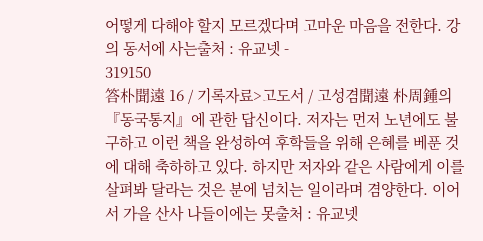어떻게 다해야 할지 모르겠다며 고마운 마음을 전한다. 강의 동서에 사는출처 : 유교넷 -
319150
答朴聞遠 16 / 기록자료>고도서 / 고성겸聞遠 朴周鍾의 『동국통지』에 관한 답신이다. 저자는 먼저 노년에도 불구하고 이런 책을 완성하여 후학들을 위해 은혜를 베푼 것에 대해 축하하고 있다. 하지만 저자와 같은 사람에게 이를 살펴봐 달라는 것은 분에 넘치는 일이라며 겸양한다. 이어서 가을 산사 나들이에는 못출처 : 유교넷